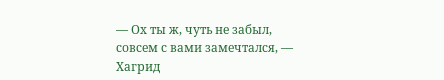— Ох ты ж, чуть не забыл, совсем с вами замечтался, — Хагрид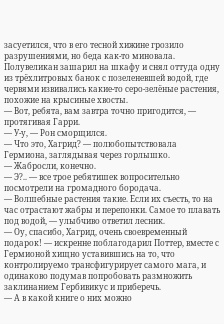засуетился, что в его тесной хижине грозило разрушениями, но беда как-то миновала.
Полувеликан зашарил на шкафу и снял оттуда одну из трёхлитровых банок с позеленевшей водой, где червями извивались какие-то серо-зелёные растения, похожие на крысиные хвосты.
— Вот, ребята, вам завтра точно пригодится, — протягивая Гарри.
— У-у, — Рон сморщился.
— Что это, Хагрид? — полюбопытствовала Гермиона, заглядывая через горлышко.
— Жабросли, конечно.
— Э?.. — все трое ребятишек вопросительно посмотрели на громадного бородача.
— Волшебные растения такие. Если их съесть, то на час отрастают жабры и перепонки. Самое то плавать под водой, — улыбчиво ответил лесник.
— Оу, спасибо, Хагрид, очень своевременный подарок! — искренне поблагодарил Поттер, вместе с Гермионой хищно уставившись на то, что контролируемо трансфигурирует самого мага, и одинаково подумав попробовать размножить заклинанием Гербивикус и приберечь.
— А в какой книге о них можно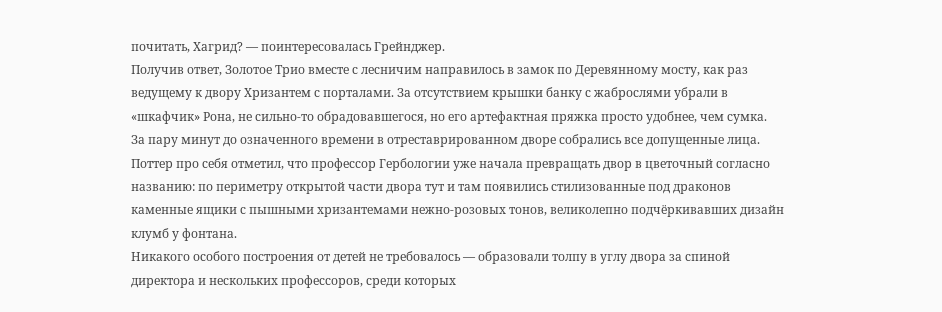почитать, Хагрид? — поинтересовалась Грейнджер.
Получив ответ, Золотое Трио вместе с лесничим направилось в замок по Деревянному мосту, как раз ведущему к двору Хризантем с порталами. За отсутствием крышки банку с жаброслями убрали в «шкафчик» Рона, не сильно-то обрадовавшегося, но его артефактная пряжка просто удобнее, чем сумка.
За пару минут до означенного времени в отреставрированном дворе собрались все допущенные лица. Поттер про себя отметил, что профессор Гербологии уже начала превращать двор в цветочный согласно названию: по периметру открытой части двора тут и там появились стилизованные под драконов каменные ящики с пышными хризантемами нежно-розовых тонов, великолепно подчёркивавших дизайн клумб у фонтана.
Никакого особого построения от детей не требовалось — образовали толпу в углу двора за спиной директора и нескольких профессоров, среди которых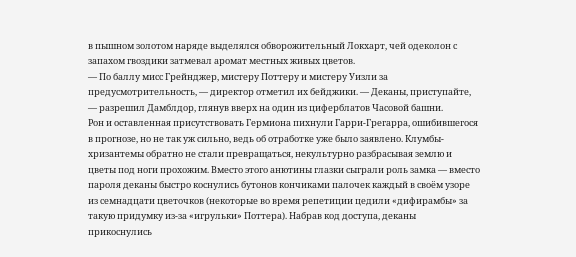в пышном золотом наряде выделялся обворожительный Локхарт, чей одеколон с запахом гвоздики затмевал аромат местных живых цветов.
— По баллу мисс Грейнджер, мистеру Поттеру и мистеру Уизли за предусмотрительность, — директор отметил их бейджики. — Деканы, приступайте, — разрешил Дамблдор, глянув вверх на один из циферблатов Часовой башни.
Рон и оставленная присутствовать Гермиона пихнули Гарри-Грегарра, ошибившегося в прогнозе, но не так уж сильно, ведь об отработке уже было заявлено. Клумбы-хризантемы обратно не стали превращаться, некультурно разбрасывая землю и цветы под ноги прохожим. Вместо этого анютины глазки сыграли роль замка — вместо пароля деканы быстро коснулись бутонов кончиками палочек каждый в своём узоре из семнадцати цветочков (некоторые во время репетиции цедили «дифирамбы» за такую придумку из-за «игрульки» Поттера). Набрав код доступа, деканы прикоснулись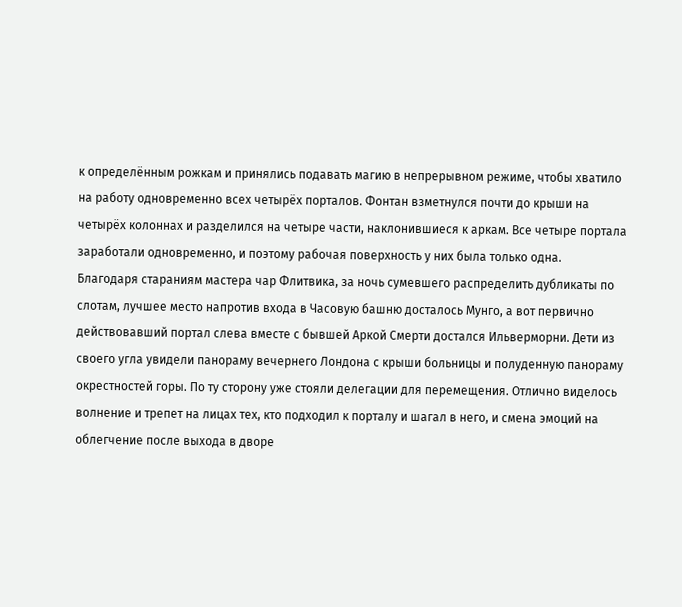к определённым рожкам и принялись подавать магию в непрерывном режиме, чтобы хватило на работу одновременно всех четырёх порталов. Фонтан взметнулся почти до крыши на четырёх колоннах и разделился на четыре части, наклонившиеся к аркам. Все четыре портала заработали одновременно, и поэтому рабочая поверхность у них была только одна.
Благодаря стараниям мастера чар Флитвика, за ночь сумевшего распределить дубликаты по слотам, лучшее место напротив входа в Часовую башню досталось Мунго, а вот первично действовавший портал слева вместе с бывшей Аркой Смерти достался Ильверморни. Дети из своего угла увидели панораму вечернего Лондона с крыши больницы и полуденную панораму окрестностей горы. По ту сторону уже стояли делегации для перемещения. Отлично виделось волнение и трепет на лицах тех, кто подходил к порталу и шагал в него, и смена эмоций на облегчение после выхода в дворе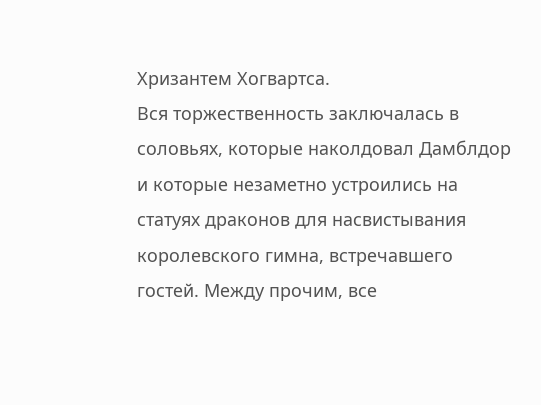Хризантем Хогвартса.
Вся торжественность заключалась в соловьях, которые наколдовал Дамблдор и которые незаметно устроились на статуях драконов для насвистывания королевского гимна, встречавшего гостей. Между прочим, все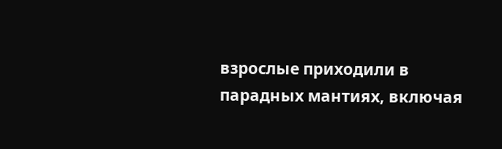взрослые приходили в парадных мантиях, включая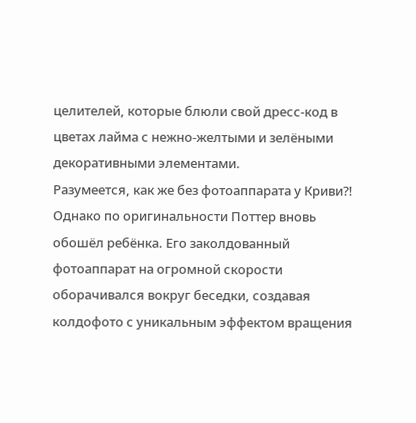целителей, которые блюли свой дресс-код в цветах лайма с нежно-желтыми и зелёными декоративными элементами.
Разумеется, как же без фотоаппарата у Криви⁈ Однако по оригинальности Поттер вновь обошёл ребёнка. Его заколдованный фотоаппарат на огромной скорости оборачивался вокруг беседки, создавая колдофото с уникальным эффектом вращения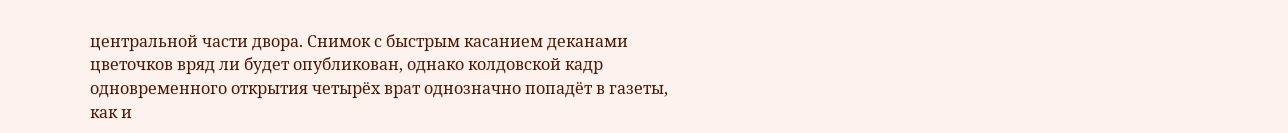центральной части двора. Снимок с быстрым касанием деканами цветочков вряд ли будет опубликован, однако колдовской кадр одновременного открытия четырёх врат однозначно попадёт в газеты, как и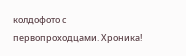колдофото с первопроходцами. Хроника!